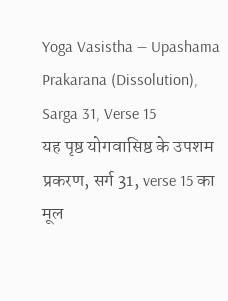Yoga Vasistha — Upashama Prakarana (Dissolution), Sarga 31, Verse 15
यह पृष्ठ योगवासिष्ठ के उपशम प्रकरण, सर्ग 31, verse 15 का मूल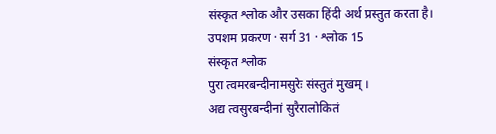संस्कृत श्लोक और उसका हिंदी अर्थ प्रस्तुत करता है।
उपशम प्रकरण · सर्ग 31 · श्लोक 15
संस्कृत श्लोक
पुरा त्वमरबन्दीनामसुरेः संस्तुतं मुखम् ।
अद्य त्वसुरबन्दीनां सुरैरालोकितं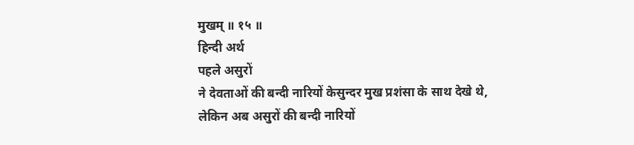मुखम् ॥ १५ ॥
हिन्दी अर्थ
पहले असुरों
ने देवताओं की बन्दी नारियों केसुन्दर मुख प्रशंसा के साथ देखे थे, लेकिन अब असुरों की बन्दी नारियों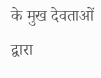के मुख देवताओं द्वारा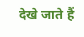देखे जाते हैं